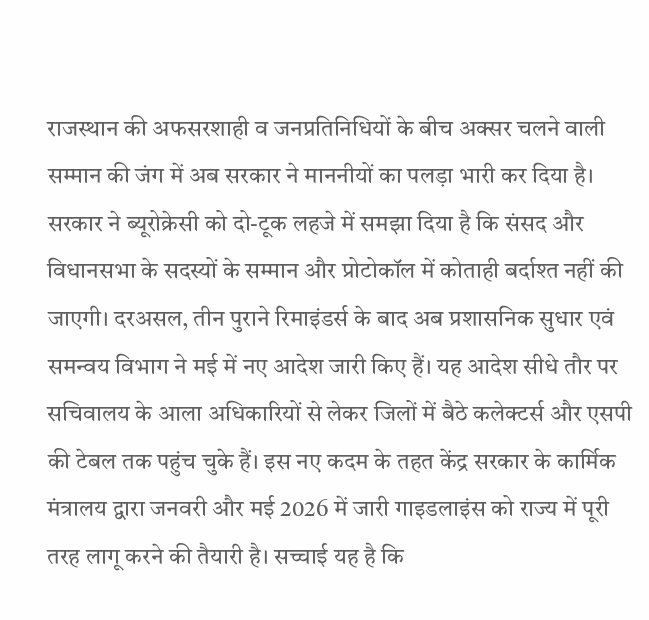राजस्थान की अफसरशाही व जनप्रतिनिधियों के बीच अक्सर चलने वाली सम्मान की जंग में अब सरकार ने माननीयों का पलड़ा भारी कर दिया है। सरकार ने ब्यूरोक्रेसी को दो-टूक लहजे में समझा दिया है कि संसद और विधानसभा के सदस्यों के सम्मान और प्रोटोकॉल में कोताही बर्दाश्त नहीं की जाएगी। दरअसल, तीन पुराने रिमाइंडर्स के बाद अब प्रशासनिक सुधार एवं समन्वय विभाग ने मई में नए आदेश जारी किए हैं। यह आदेश सीधे तौर पर सचिवालय के आला अधिकारियों से लेकर जिलों में बैठे कलेक्टर्स और एसपी की टेबल तक पहुंच चुके हैं। इस नए कदम के तहत केंद्र सरकार के कार्मिक मंत्रालय द्वारा जनवरी और मई 2026 में जारी गाइडलाइंस को राज्य में पूरी तरह लागू करने की तैयारी है। सच्चाई यह है कि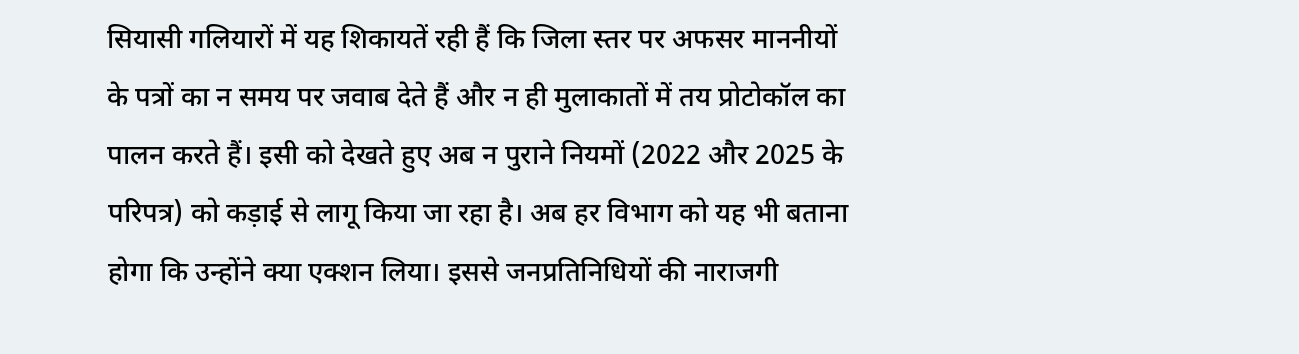सियासी गलियारों में यह शिकायतें रही हैं कि जिला स्तर पर अफसर माननीयों के पत्रों का न समय पर जवाब देते हैं और न ही मुलाकातों में तय प्रोटोकॉल का पालन करते हैं। इसी को देखते हुए अब न पुराने नियमों (2022 और 2025 के परिपत्र) को कड़ाई से लागू किया जा रहा है। अब हर विभाग को यह भी बताना होगा कि उन्होंने क्या एक्शन लिया। इससे जनप्रतिनिधियों की नाराजगी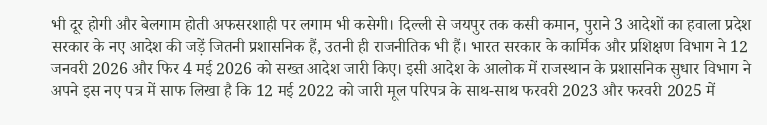भी दूर होगी और बेलगाम होती अफसरशाही पर लगाम भी कसेगी। दिल्ली से जयपुर तक कसी कमान, पुराने 3 आदेशों का हवाला प्रदेश सरकार के नए आदेश की जड़ें जितनी प्रशासनिक हैं, उतनी ही राजनीतिक भी हैं। भारत सरकार के कार्मिक और प्रशिक्षण विभाग ने 12 जनवरी 2026 और फिर 4 मई 2026 को सख्त आदेश जारी किए। इसी आदेश के आलोक में राजस्थान के प्रशासनिक सुधार विभाग ने अपने इस नए पत्र में साफ लिखा है कि 12 मई 2022 को जारी मूल परिपत्र के साथ-साथ फरवरी 2023 और फरवरी 2025 में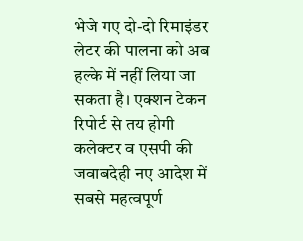भेजे गए दो-दो रिमाइंडर लेटर की पालना को अब हल्के में नहीं लिया जा सकता है। एक्शन टेकन रिपोर्ट से तय होगी कलेक्टर व एसपी की जवाबदेही नए आदेश में सबसे महत्वपूर्ण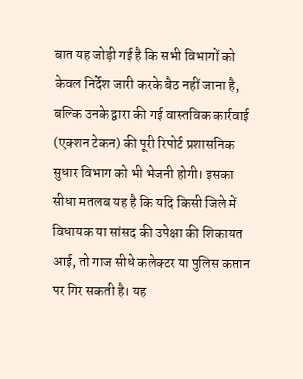बात यह जोड़ी गई है कि सभी विभागों को केवल निर्देश जारी करके बैठ नहीं जाना है, बल्कि उनके द्वारा की गई वास्तविक कार्रवाई (एक्शन टेकन) की पूरी रिपोर्ट प्रशासनिक सुधार विभाग को भी भेजनी होगी। इसका सीधा मतलब यह है कि यदि किसी जिले में विधायक या सांसद की उपेक्षा की शिकायत आई, तो गाज सीधे कलेक्टर या पुलिस कप्तान पर गिर सकती है। यह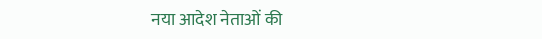नया आदेश नेताओं की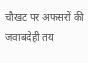चौखट पर अफसरों की जवाबदेही तय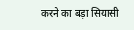करने का बड़ा सियासी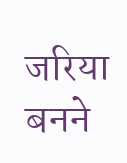जरिया बनने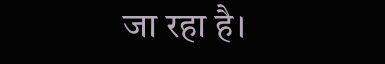जा रहा है।